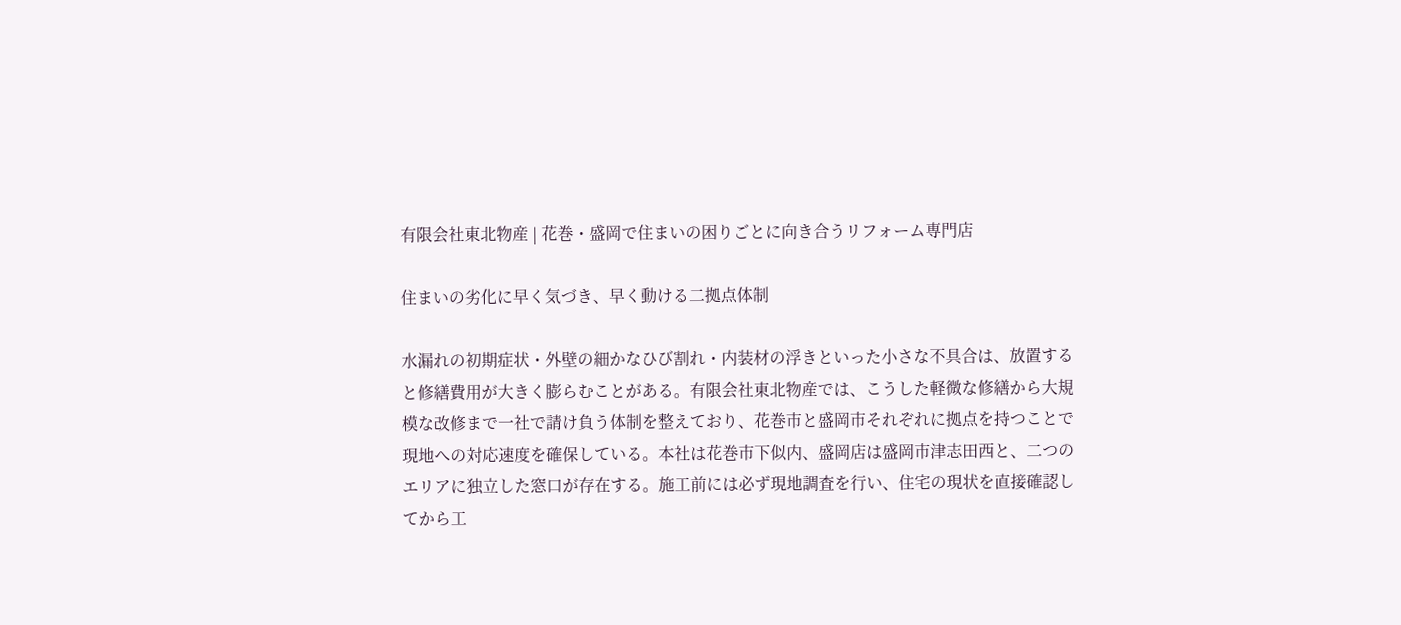有限会社東北物産 | 花巻・盛岡で住まいの困りごとに向き合うリフォーム専門店

住まいの劣化に早く気づき、早く動ける二拠点体制

水漏れの初期症状・外壁の細かなひび割れ・内装材の浮きといった小さな不具合は、放置すると修繕費用が大きく膨らむことがある。有限会社東北物産では、こうした軽微な修繕から大規模な改修まで一社で請け負う体制を整えており、花巻市と盛岡市それぞれに拠点を持つことで現地への対応速度を確保している。本社は花巻市下似内、盛岡店は盛岡市津志田西と、二つのエリアに独立した窓口が存在する。施工前には必ず現地調査を行い、住宅の現状を直接確認してから工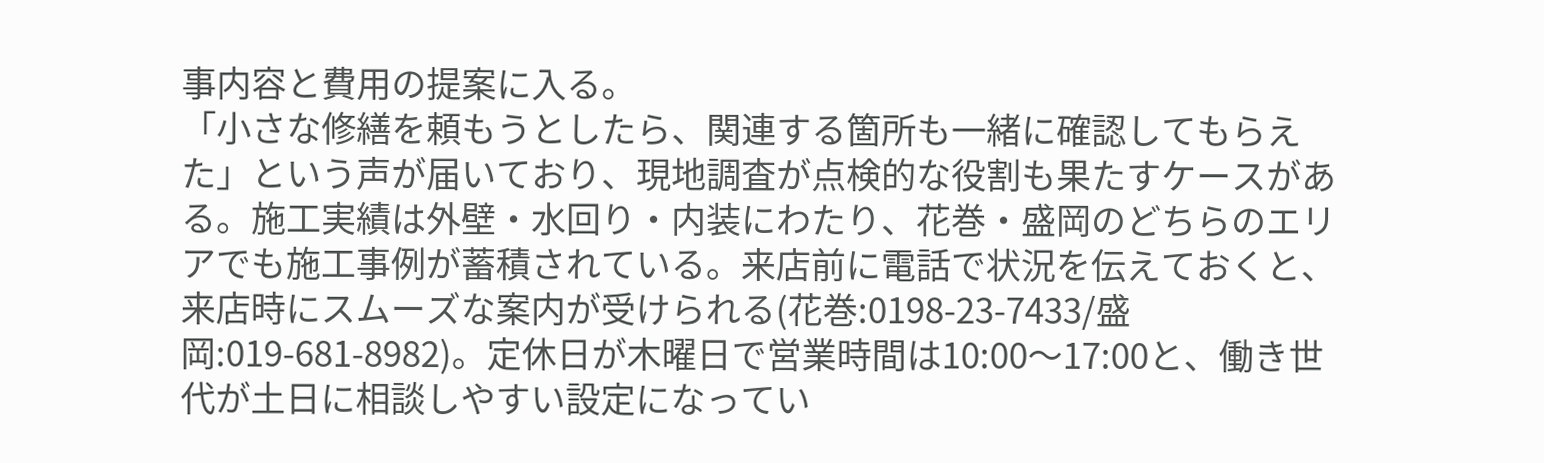事内容と費用の提案に入る。
「小さな修繕を頼もうとしたら、関連する箇所も一緒に確認してもらえた」という声が届いており、現地調査が点検的な役割も果たすケースがある。施工実績は外壁・水回り・内装にわたり、花巻・盛岡のどちらのエリアでも施工事例が蓄積されている。来店前に電話で状況を伝えておくと、来店時にスムーズな案内が受けられる(花巻:0198-23-7433/盛岡:019-681-8982)。定休日が木曜日で営業時間は10:00〜17:00と、働き世代が土日に相談しやすい設定になってい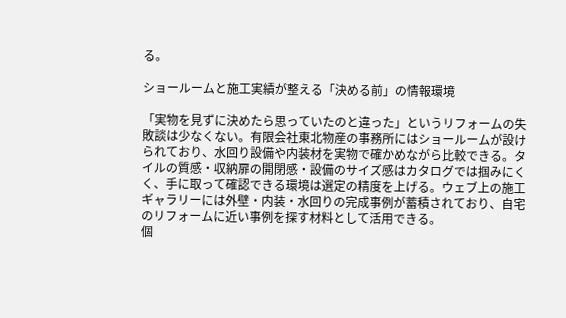る。

ショールームと施工実績が整える「決める前」の情報環境

「実物を見ずに決めたら思っていたのと違った」というリフォームの失敗談は少なくない。有限会社東北物産の事務所にはショールームが設けられており、水回り設備や内装材を実物で確かめながら比較できる。タイルの質感・収納扉の開閉感・設備のサイズ感はカタログでは掴みにくく、手に取って確認できる環境は選定の精度を上げる。ウェブ上の施工ギャラリーには外壁・内装・水回りの完成事例が蓄積されており、自宅のリフォームに近い事例を探す材料として活用できる。
個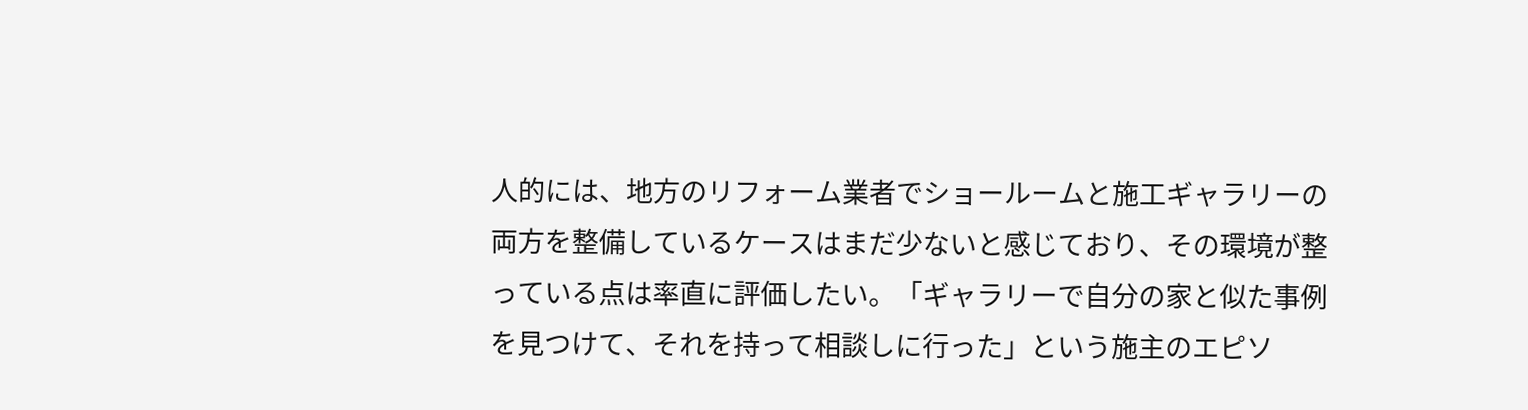人的には、地方のリフォーム業者でショールームと施工ギャラリーの両方を整備しているケースはまだ少ないと感じており、その環境が整っている点は率直に評価したい。「ギャラリーで自分の家と似た事例を見つけて、それを持って相談しに行った」という施主のエピソ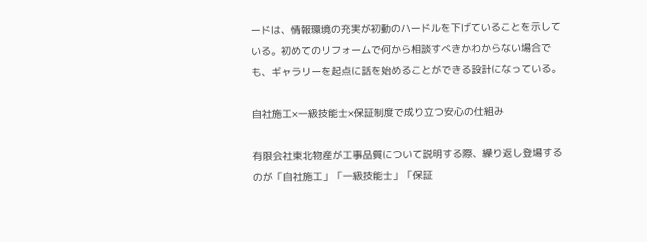ードは、情報環境の充実が初動のハードルを下げていることを示している。初めてのリフォームで何から相談すべきかわからない場合でも、ギャラリーを起点に話を始めることができる設計になっている。

自社施工×一級技能士×保証制度で成り立つ安心の仕組み

有限会社東北物産が工事品質について説明する際、繰り返し登場するのが「自社施工」「一級技能士」「保証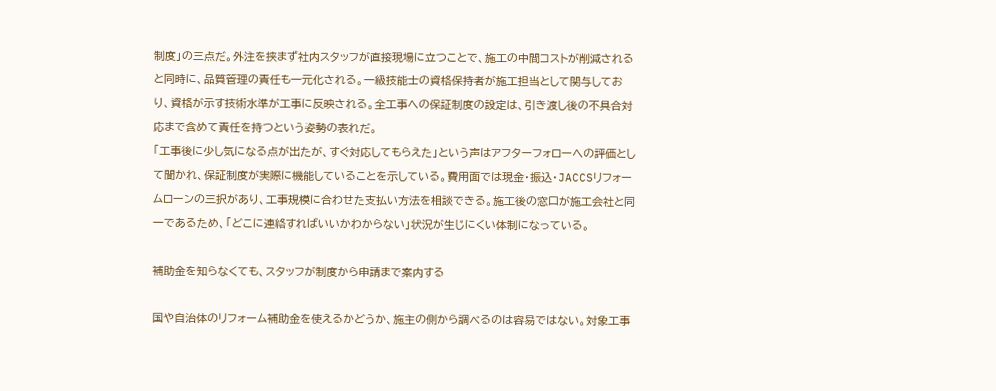制度」の三点だ。外注を挟まず社内スタッフが直接現場に立つことで、施工の中間コストが削減されると同時に、品質管理の責任も一元化される。一級技能士の資格保持者が施工担当として関与しており、資格が示す技術水準が工事に反映される。全工事への保証制度の設定は、引き渡し後の不具合対応まで含めて責任を持つという姿勢の表れだ。
「工事後に少し気になる点が出たが、すぐ対応してもらえた」という声はアフターフォローへの評価として聞かれ、保証制度が実際に機能していることを示している。費用面では現金・振込・JACCSリフォームローンの三択があり、工事規模に合わせた支払い方法を相談できる。施工後の窓口が施工会社と同一であるため、「どこに連絡すればいいかわからない」状況が生じにくい体制になっている。

補助金を知らなくても、スタッフが制度から申請まで案内する

国や自治体のリフォーム補助金を使えるかどうか、施主の側から調べるのは容易ではない。対象工事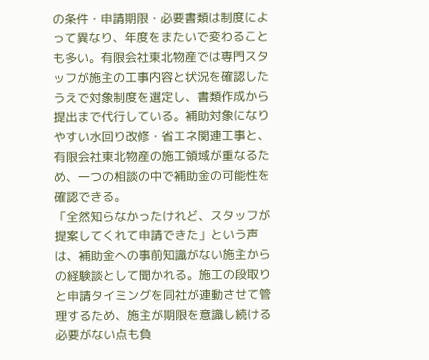の条件・申請期限・必要書類は制度によって異なり、年度をまたいで変わることも多い。有限会社東北物産では専門スタッフが施主の工事内容と状況を確認したうえで対象制度を選定し、書類作成から提出まで代行している。補助対象になりやすい水回り改修・省エネ関連工事と、有限会社東北物産の施工領域が重なるため、一つの相談の中で補助金の可能性を確認できる。
「全然知らなかったけれど、スタッフが提案してくれて申請できた」という声は、補助金への事前知識がない施主からの経験談として聞かれる。施工の段取りと申請タイミングを同社が連動させて管理するため、施主が期限を意識し続ける必要がない点も負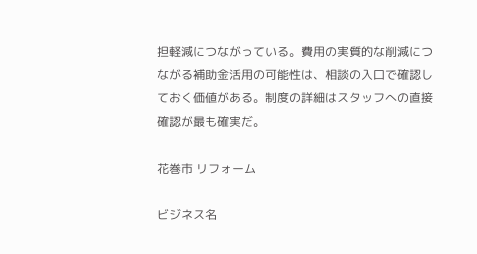担軽減につながっている。費用の実質的な削減につながる補助金活用の可能性は、相談の入口で確認しておく価値がある。制度の詳細はスタッフへの直接確認が最も確実だ。

花巻市 リフォーム

ビジネス名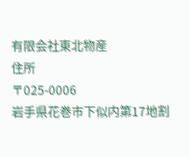有限会社東北物産
住所
〒025-0006
岩手県花巻市下似内第17地割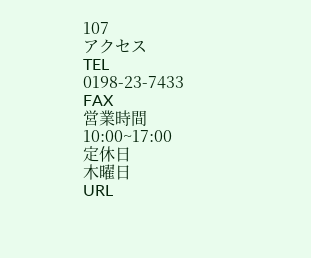107
アクセス
TEL
0198-23-7433
FAX
営業時間
10:00~17:00
定休日
木曜日
URL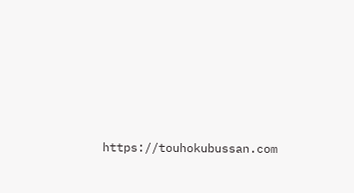https://touhokubussan.com